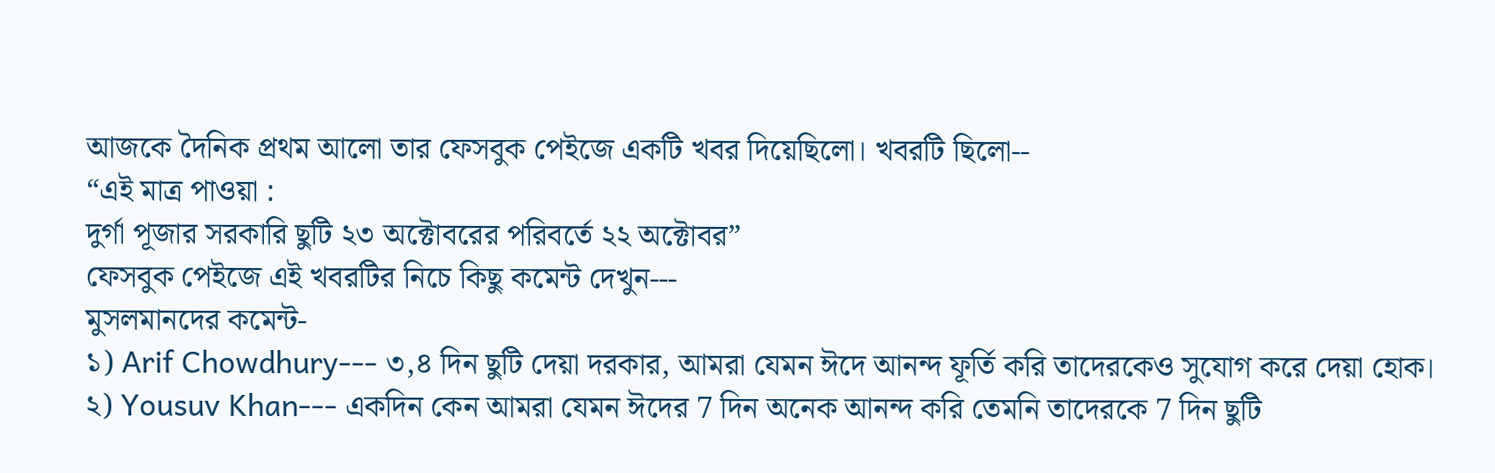আজকে দৈনিক প্রথম আলো তার ফেসবুক পেইজে একটি খবর দিয়েছিলো। খবরটি ছিলো--
“এই মাত্র পাওয়া :
দুর্গা পূজার সরকারি ছুটি ২৩ অক্টোবরের পরিবর্তে ২২ অক্টোবর”
ফেসবুক পেইজে এই খবরটির নিচে কিছু কমেন্ট দেখুন---
মুসলমানদের কমেন্ট-
১) Arif Chowdhury--- ৩,৪ দিন ছুটি দেয়া দরকার, আমরা যেমন ঈদে আনন্দ ফূর্তি করি তাদেরকেও সুযোগ করে দেয়া হোক।
২) Yousuv Khan--- একদিন কেন আমরা যেমন ঈদের 7 দিন অনেক আনন্দ করি তেমনি তাদেরকে 7 দিন ছুটি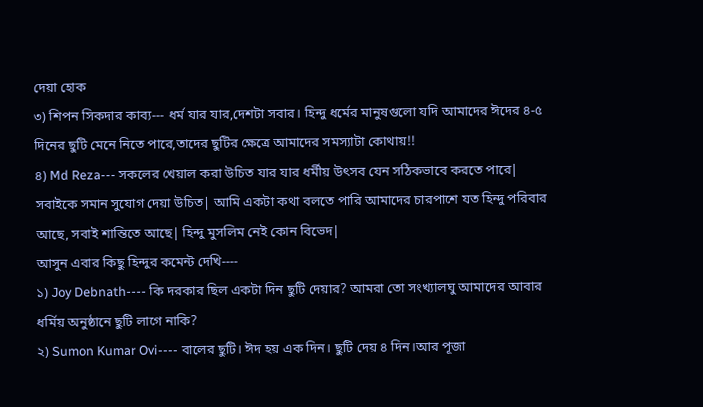দেয়া হোক
৩) শিপন সিকদার কাব্য--- ধর্ম যার যার,দেশটা সবার। হিন্দু ধর্মের মানুষগুলো যদি আমাদের ঈদের ৪-৫ দিনের ছুটি মেনে নিতে পারে,তাদের ছুটির ক্ষেত্রে আমাদের সমস্যাটা কোথায়!!
৪) Md Reza--- সকলের খেয়াল করা উচিত যার যার ধর্মীয় উৎসব যেন সঠিকভাবে করতে পারে| সবাইকে সমান সুযোগ দেয়া উচিত| আমি একটা কথা বলতে পারি আমাদের চারপাশে যত হিন্দু পরিবার আছে, সবাই শান্তিতে আছে| হিন্দু মুসলিম নেই কোন বিভেদ|
আসুন এবার কিছু হিন্দুর কমেন্ট দেখি----
১) Joy Debnath---- কি দরকার ছিল একটা দিন ছুটি দেয়ার? আমরা তো সংখ্যালঘু আমাদের আবার ধর্মিয় অনুষ্ঠানে ছুটি লাগে নাকি?
২) Sumon Kumar Ovi---- বালের ছুটি। ঈদ হয় এক দিন। ছুটি দেয় ৪ দিন।আর পূজা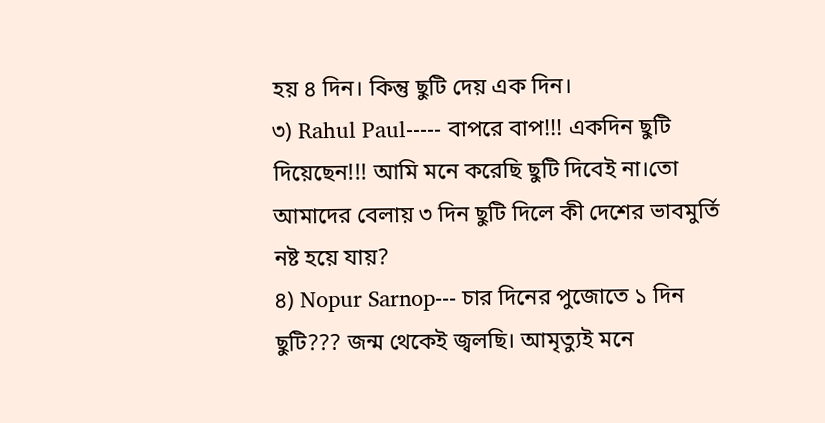হয় ৪ দিন। কিন্তু ছুটি দেয় এক দিন।
৩) Rahul Paul----- বাপরে বাপ!!! একদিন ছুটি দিয়েছেন!!! আমি মনে করেছি ছুটি দিবেই না।তো আমাদের বেলায় ৩ দিন ছুটি দিলে কী দেশের ভাবমুর্তি নষ্ট হয়ে যায়?
৪) Nopur Sarnop--- চার দিনের পুজোতে ১ দিন ছুটি??? জন্ম থেকেই জ্বলছি। আমৃত্যুই মনে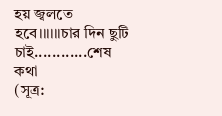হয় জ্বলতে হবে।।।।।।চার দিন ছুটি চাই............শেষ কথা
(সূত্র: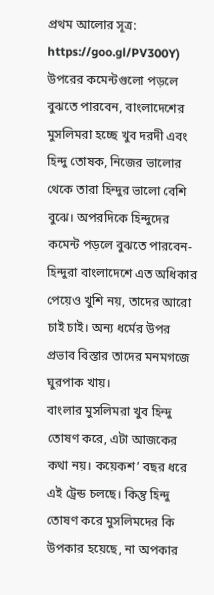প্রথম আলোর সূত্র: https://goo.gl/PV300Y)
উপরের কমেন্টগুলো পড়লে বুঝতে পারবেন, বাংলাদেশের মুসলিমরা হচ্ছে খুব দরদী এবং হিন্দু তোষক, নিজের ভালোর থেকে তারা হিন্দুর ভালো বেশি বুঝে। অপরদিকে হিন্দুদের কমেন্ট পড়লে বুঝতে পারবেন- হিন্দুরা বাংলাদেশে এত অধিকার পেয়েও খুশি নয়, তাদের আরো চাই চাই। অন্য ধর্মের উপর প্রভাব বিস্তার তাদের মনমগজে ঘুরপাক খায়।
বাংলার মুসলিমরা খুব হিন্দু তোষণ করে, এটা আজকের কথা নয়। কয়েকশ’ বছর ধরে এই ট্রেন্ড চলছে। কিন্তু হিন্দু তোষণ করে মুসলিমদের কি উপকার হয়েছে, না অপকার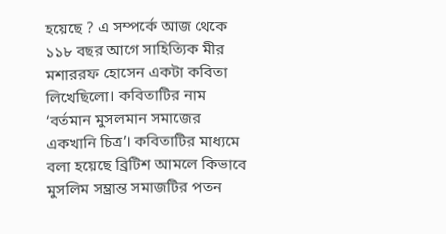হয়েছে ? এ সম্পর্কে আজ থেকে ১১৮ বছর আগে সাহিত্যিক মীর মশাররফ হোসেন একটা কবিতা লিখেছিলো। কবিতাটির নাম ‘বর্তমান মুসলমান সমাজের একখানি চিত্র’। কবিতাটির মাধ্যমে বলা হয়েছে ব্রিটিশ আমলে কিভাবে মুসলিম সম্ভ্রান্ত সমাজটির পতন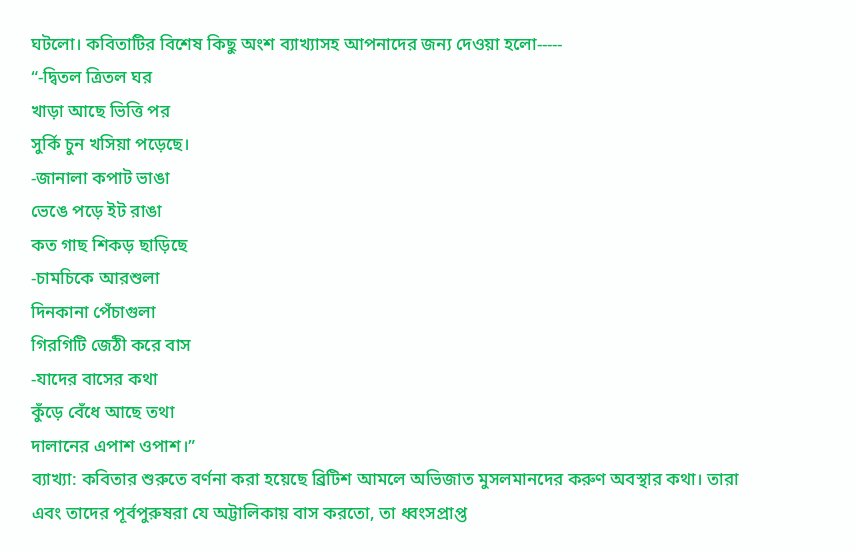ঘটলো। কবিতাটির বিশেষ কিছু অংশ ব্যাখ্যাসহ আপনাদের জন্য দেওয়া হলো-----
“-দ্বিতল ত্রিতল ঘর
খাড়া আছে ভিত্তি পর
সুর্কি চুন খসিয়া পড়েছে।
-জানালা কপাট ভাঙা
ভেঙে পড়ে ইট রাঙা
কত গাছ শিকড় ছাড়িছে
-চামচিকে আরশুলা
দিনকানা পেঁচাগুলা
গিরগিটি জেঠী করে বাস
-যাদের বাসের কথা
কুঁড়ে বেঁধে আছে তথা
দালানের এপাশ ওপাশ।”
ব্যাখ্যা: কবিতার শুরুতে বর্ণনা করা হয়েছে ব্রিটিশ আমলে অভিজাত মুসলমানদের করুণ অবস্থার কথা। তারা এবং তাদের পূর্বপুরুষরা যে অট্টালিকায় বাস করতো, তা ধ্বংসপ্রাপ্ত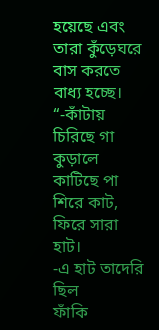হয়েছে এবং তারা কুঁড়েঘরে বাস করতে বাধ্য হচ্ছে।
“-কাঁটায় চিরিছে গা
কুড়ালে কাটিছে পা
শিরে কাট, ফিরে সারা হাট।
-এ হাট তাদেরি ছিল
ফাঁকি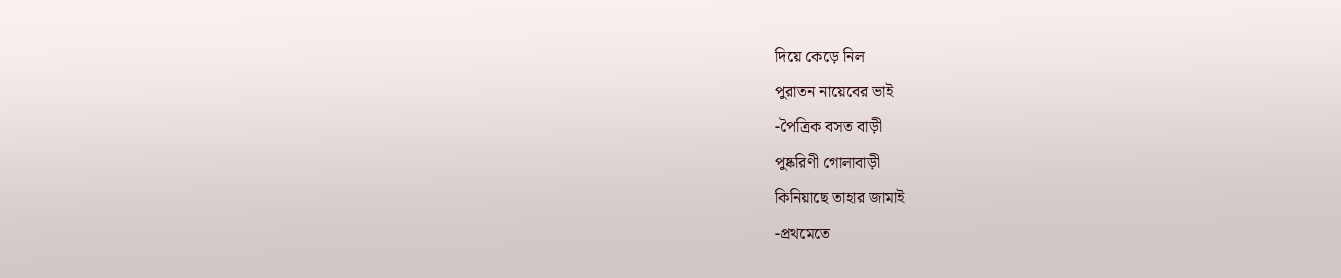দিয়ে কেড়ে নিল
পুরাতন নায়েবের ভাই
-পৈত্রিক বসত বাড়ী
পুষ্করিণী গোলাবাড়ী
কিনিয়াছে তাহার জামাই
-প্রথমেতে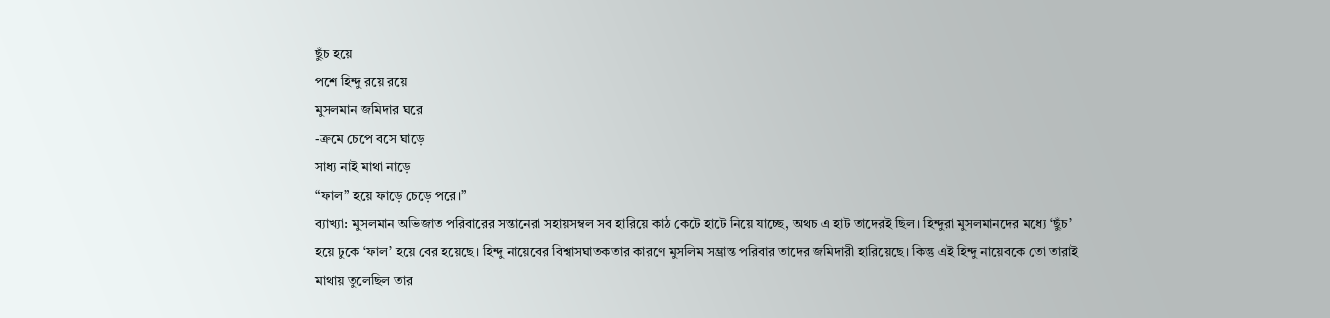ছুঁচ হয়ে
পশে হিন্দু রয়ে রয়ে
মুসলমান জমিদার ঘরে
-ক্রমে চেপে বসে ঘাড়ে
সাধ্য নাই মাথা নাড়ে
“ফাল” হয়ে ফাড়ে চেড়ে পরে।”
ব্যাখ্যা: মুসলমান অভিজাত পরিবারের সন্তানেরা সহায়সম্বল সব হারিয়ে কাঠ কেটে হাটে নিয়ে যাচ্ছে, অথচ এ হাট তাদেরই ছিল। হিন্দুরা মুসলমানদের মধ্যে ‘ছুঁচ’ হয়ে ঢুকে ‘ফাল’ হয়ে বের হয়েছে। হিন্দু নায়েবের বিশ্বাসঘাতকতার কারণে মুসলিম সম্ভ্রান্ত পরিবার তাদের জমিদারী হারিয়েছে। কিন্তু এই হিন্দু নায়েবকে তো তারাই মাথায় তুলেছিল তার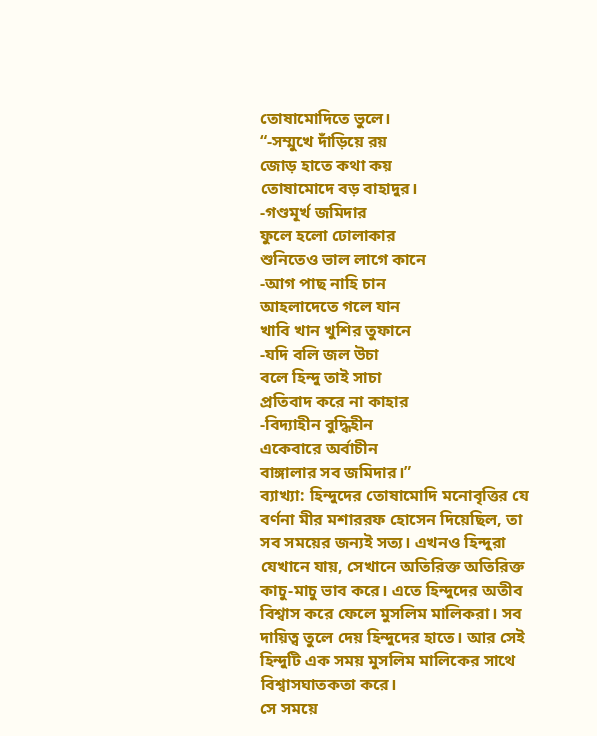তোষামোদিতে ভুলে।
“-সম্মুখে দাঁড়িয়ে রয়
জোড় হাতে কথা কয়
তোষামোদে বড় বাহাদুর।
-গণ্ডমূর্খ জমিদার
ফুলে হলো ঢোলাকার
শুনিতেও ভাল লাগে কানে
-আগ পাছ নাহি চান
আহলাদেতে গলে যান
খাবি খান খুশির তুফানে
-যদি বলি জল উচা
বলে হিন্দু তাই সাচা
প্রতিবাদ করে না কাহার
-বিদ্যাহীন বুদ্ধিহীন
একেবারে অর্বাচীন
বাঙ্গালার সব জমিদার।”
ব্যাখ্যা: হিন্দুদের তোষামোদি মনোবৃত্তির যে বর্ণনা মীর মশাররফ হোসেন দিয়েছিল, তা সব সময়ের জন্যই সত্য। এখনও হিন্দুরা যেখানে যায়, সেখানে অতিরিক্ত অতিরিক্ত কাচু-মাচু ভাব করে। এতে হিন্দুদের অতীব বিশ্বাস করে ফেলে মুসলিম মালিকরা। সব দায়িত্ব তুলে দেয় হিন্দুদের হাতে। আর সেই হিন্দুটি এক সময় মুসলিম মালিকের সাথে বিশ্বাসঘাতকতা করে।
সে সময়ে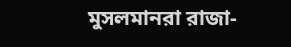মুসলমানরা রাজা-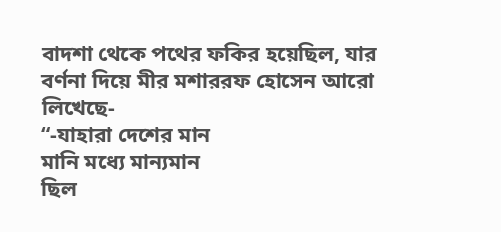বাদশা থেকে পথের ফকির হয়েছিল, যার বর্ণনা দিয়ে মীর মশাররফ হোসেন আরো লিখেছে-
“-যাহারা দেশের মান
মানি মধ্যে মান্যমান
ছিল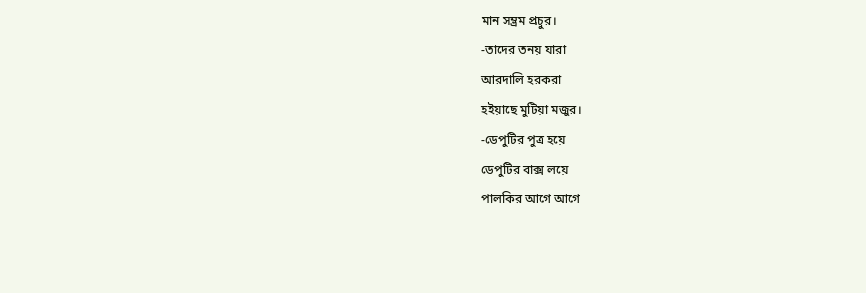মান সম্ভ্রম প্রচুর।
-তাদের তনয় যারা
আরদালি হরকরা
হইয়াছে মুটিয়া মজুর।
-ডেপুটির পুত্র হয়ে
ডেপুটির বাক্স লয়ে
পালকির আগে আগে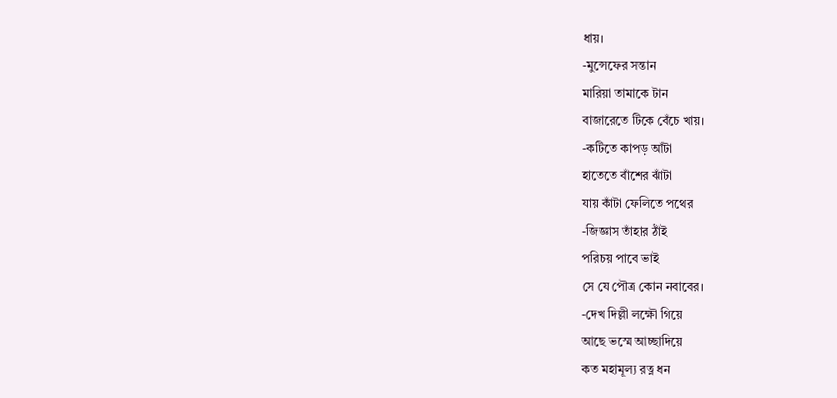ধায়।
-মুন্সেফের সন্তান
মারিয়া তামাকে টান
বাজারেতে টিকে বেঁচে খায়।
-কটিতে কাপড় আঁটা
হাতেতে বাঁশের ঝাঁটা
যায় কাঁটা ফেলিতে পথের
-জিজ্ঞাস তাঁহার ঠাঁই
পরিচয় পাবে ভাই
সে যে পৌত্র কোন নবাবের।
-দেখ দিল্লী লক্ষৌ গিয়ে
আছে ভস্মে আচ্ছাদিয়ে
কত মহামূল্য রত্ন ধন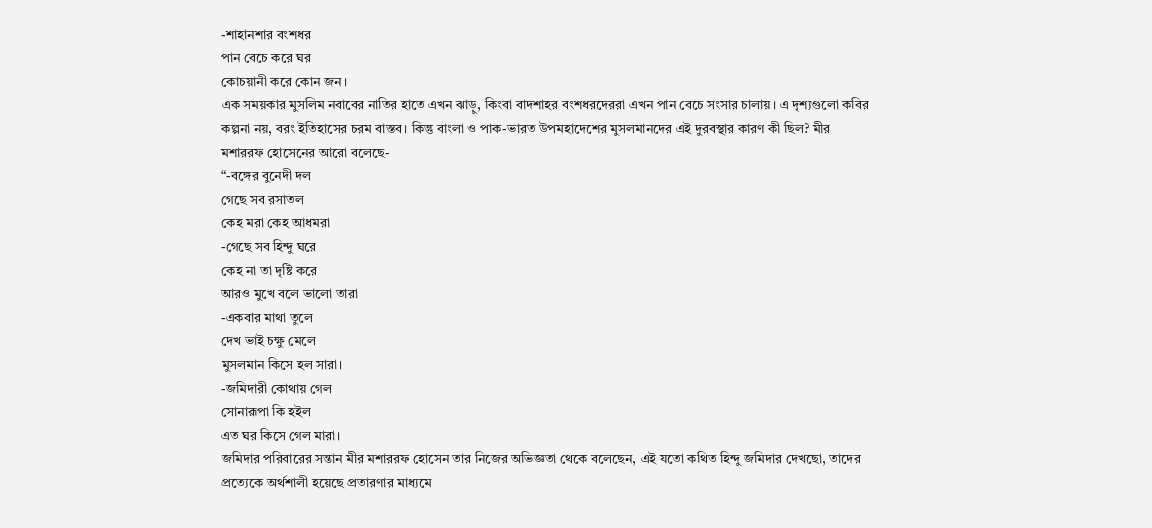-শাহানশার বংশধর
পান বেচে করে ঘর
কোচয়ানী করে কোন জন।
এক সময়কার মুসলিম নবাবের নাতির হাতে এখন ঝাড়ু, কিংবা বাদশাহর বংশধরদেররা এখন পান বেচে সংসার চালায়। এ দৃশ্যগুলো কবির কল্পনা নয়, বরং ইতিহাসের চরম বাস্তব। কিন্তু বাংলা ও পাক-ভারত উপমহাদেশের মুসলমানদের এই দুরবস্থার কারণ কী ছিল? মীর মশাররফ হোসেনের আরো বলেছে-
“-বঙ্গের বুনেদী দল
গেছে সব রসাতল
কেহ মরা কেহ আধমরা
-গেছে সব হিন্দু ঘরে
কেহ না তা দৃষ্টি করে
আরও মুখে বলে ভালো তারা
-একবার মাথা তুলে
দেখ ভাই চক্ষু মেলে
মুসলমান কিসে হল সারা।
-জমিদারী কোথায় গেল
সোনারূপা কি হইল
এত ঘর কিসে গেল মারা।
জমিদার পরিবারের সন্তান মীর মশাররফ হোসেন তার নিজের অভিজ্ঞতা থেকে বলেছেন, এই যতো কথিত হিন্দু জমিদার দেখছো, তাদের প্রত্যেকে অর্থশালী হয়েছে প্রতারণার মাধ্যমে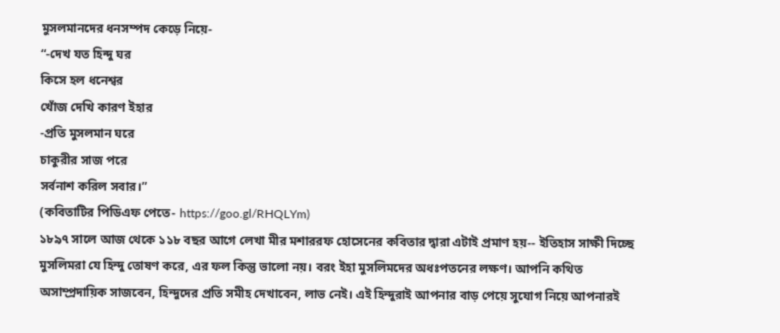মুসলমানদের ধনসম্পদ কেড়ে নিয়ে-
“-দেখ যত হিন্দু ঘর
কিসে হল ধনেশ্বর
খোঁজ দেখি কারণ ইহার
-প্রতি মুসলমান ঘরে
চাকুরীর সাজ পরে
সর্বনাশ করিল সবার।”
(কবিতাটির পিডিএফ পেতে- https://goo.gl/RHQLYm)
১৮৯৭ সালে আজ থেকে ১১৮ বছর আগে লেখা মীর মশাররফ হোসেনের কবিতার দ্বারা এটাই প্রমাণ হয়-- ইতিহাস সাক্ষী দিচ্ছে মুসলিমরা যে হিন্দু তোষণ করে, এর ফল কিন্তু ভালো নয়। বরং ইহা মুসলিমদের অধঃপতনের লক্ষণ। আপনি কথিত অসাম্প্রদায়িক সাজবেন, হিন্দুদের প্রতি সমীহ দেখাবেন, লাভ নেই। এই হিন্দুরাই আপনার বাড় পেয়ে সুযোগ নিয়ে আপনারই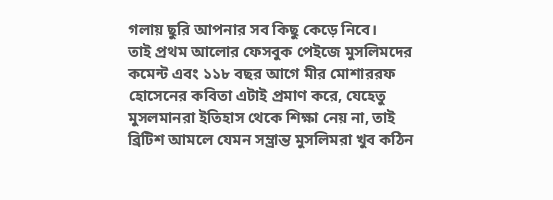গলায় ছুরি আপনার সব কিছু কেড়ে নিবে।
তাই প্রথম আলোর ফেসবুক পেইজে মুসলিমদের কমেন্ট এবং ১১৮ বছর আগে মীর মোশাররফ হোসেনের কবিতা এটাই প্রমাণ করে, যেহেতু মুসলমানরা ইতিহাস থেকে শিক্ষা নেয় না, তাই ব্রিটিশ আমলে যেমন সম্ভ্রান্ত মুসলিমরা খুব কঠিন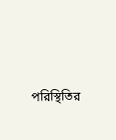পরিস্থিতির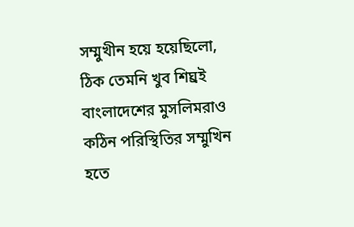সম্মুখীন হয়ে হয়েছিলো, ঠিক তেমনি খুব শিঘ্রই বাংলাদেশের মুসলিমরাও কঠিন পরিস্থিতির সম্মুখিন হতে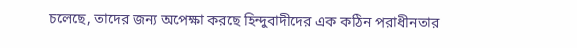চলেছে, তাদের জন্য অপেক্ষা করছে হিন্দুবাদীদের এক কঠিন পরাধীনতার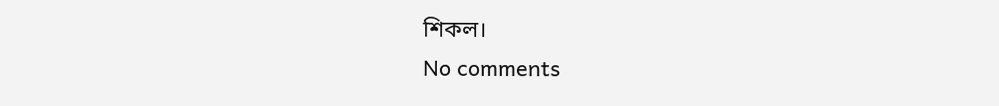শিকল।
No comments